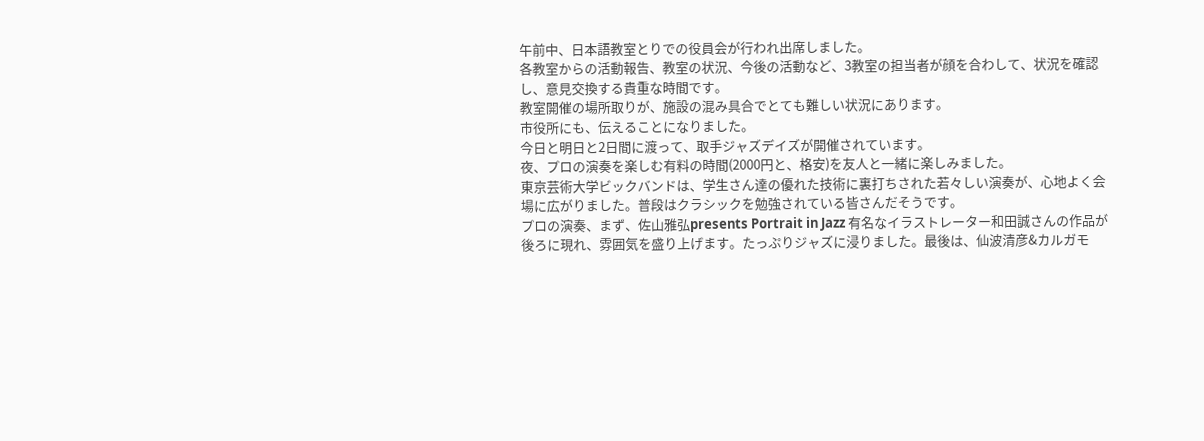午前中、日本語教室とりでの役員会が行われ出席しました。
各教室からの活動報告、教室の状況、今後の活動など、3教室の担当者が顔を合わして、状況を確認し、意見交換する貴重な時間です。
教室開催の場所取りが、施設の混み具合でとても難しい状況にあります。
市役所にも、伝えることになりました。
今日と明日と2日間に渡って、取手ジャズデイズが開催されています。
夜、プロの演奏を楽しむ有料の時間(2000円と、格安)を友人と一緒に楽しみました。
東京芸術大学ビックバンドは、学生さん達の優れた技術に裏打ちされた若々しい演奏が、心地よく会場に広がりました。普段はクラシックを勉強されている皆さんだそうです。
プロの演奏、まず、佐山雅弘presents Portrait in Jazz 有名なイラストレーター和田誠さんの作品が後ろに現れ、雰囲気を盛り上げます。たっぷりジャズに浸りました。最後は、仙波清彦&カルガモ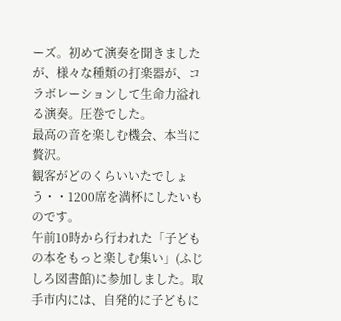ーズ。初めて演奏を聞きましたが、様々な種類の打楽器が、コラボレーションして生命力溢れる演奏。圧巻でした。
最高の音を楽しむ機会、本当に贅沢。
観客がどのくらいいたでしょう・・1200席を満杯にしたいものです。
午前10時から行われた「子どもの本をもっと楽しむ集い」(ふじしろ図書館)に参加しました。取手市内には、自発的に子どもに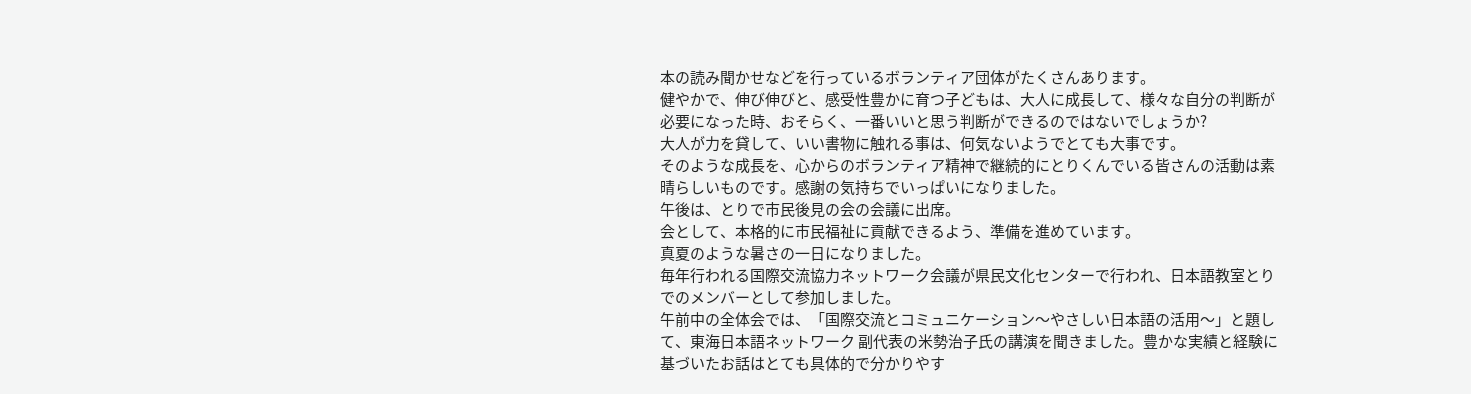本の読み聞かせなどを行っているボランティア団体がたくさんあります。
健やかで、伸び伸びと、感受性豊かに育つ子どもは、大人に成長して、様々な自分の判断が必要になった時、おそらく、一番いいと思う判断ができるのではないでしょうか?
大人が力を貸して、いい書物に触れる事は、何気ないようでとても大事です。
そのような成長を、心からのボランティア精神で継続的にとりくんでいる皆さんの活動は素晴らしいものです。感謝の気持ちでいっぱいになりました。
午後は、とりで市民後見の会の会議に出席。
会として、本格的に市民福祉に貢献できるよう、準備を進めています。
真夏のような暑さの一日になりました。
毎年行われる国際交流協力ネットワーク会議が県民文化センターで行われ、日本語教室とりでのメンバーとして参加しました。
午前中の全体会では、「国際交流とコミュニケーション〜やさしい日本語の活用〜」と題して、東海日本語ネットワーク 副代表の米勢治子氏の講演を聞きました。豊かな実績と経験に基づいたお話はとても具体的で分かりやす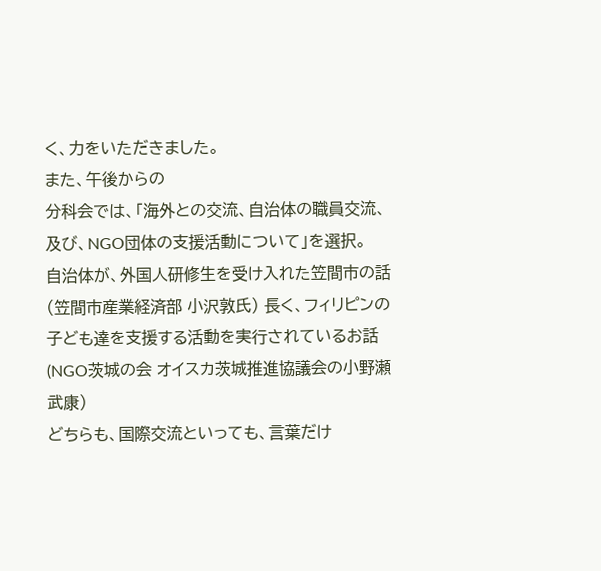く、力をいただきました。
また、午後からの
分科会では、「海外との交流、自治体の職員交流、及び、NGO団体の支援活動について」を選択。
自治体が、外国人研修生を受け入れた笠間市の話 (笠間市産業経済部 小沢敦氏) 長く、フィリピンの子ども達を支援する活動を実行されているお話(NGO茨城の会 オイスカ茨城推進協議会の小野瀬武康)
どちらも、国際交流といっても、言葉だけ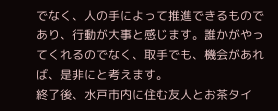でなく、人の手によって推進できるものであり、行動が大事と感じます。誰かがやってくれるのでなく、取手でも、機会があれば、是非にと考えます。
終了後、水戸市内に住む友人とお茶タイ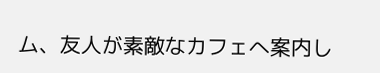ム、友人が素敵なカフェへ案内し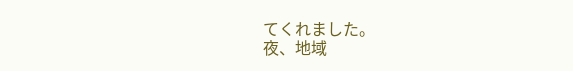てくれました。
夜、地域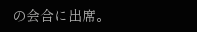の会合に出席。